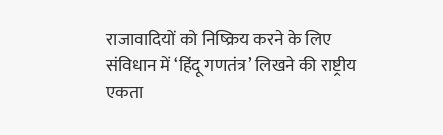राजावादियों को निष्क्रिय करने के लिए संविधान में ‘हिंदू गणतंत्र’ लिखने की राष्ट्रीय एकता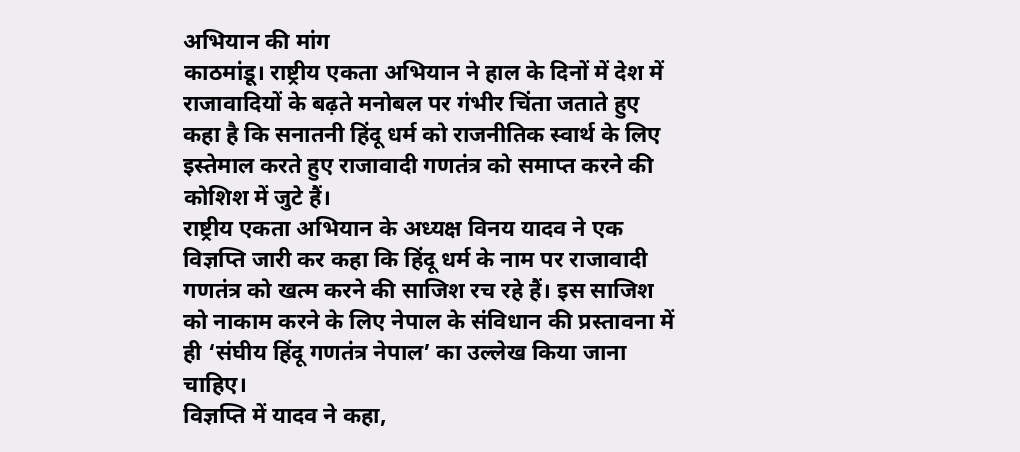अभियान की मांग
काठमांडू। राष्ट्रीय एकता अभियान ने हाल के दिनों में देश में राजावादियों के बढ़ते मनोबल पर गंभीर चिंता जताते हुए कहा है कि सनातनी हिंदू धर्म को राजनीतिक स्वार्थ के लिए इस्तेमाल करते हुए राजावादी गणतंत्र को समाप्त करने की कोशिश में जुटे हैं।
राष्ट्रीय एकता अभियान के अध्यक्ष विनय यादव ने एक विज्ञप्ति जारी कर कहा कि हिंदू धर्म के नाम पर राजावादी गणतंत्र को खत्म करने की साजिश रच रहे हैं। इस साजिश को नाकाम करने के लिए नेपाल के संविधान की प्रस्तावना में ही ‘संघीय हिंदू गणतंत्र नेपाल’ का उल्लेख किया जाना चाहिए।
विज्ञप्ति में यादव ने कहा,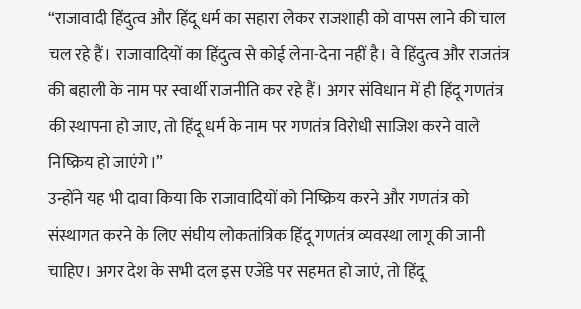“राजावादी हिंदुत्व और हिंदू धर्म का सहारा लेकर राजशाही को वापस लाने की चाल चल रहे हैं। राजावादियों का हिंदुत्व से कोई लेना-देना नहीं है। वे हिंदुत्व और राजतंत्र की बहाली के नाम पर स्वार्थी राजनीति कर रहे हैं। अगर संविधान में ही हिंदू गणतंत्र की स्थापना हो जाए, तो हिंदू धर्म के नाम पर गणतंत्र विरोधी साजिश करने वाले निष्क्रिय हो जाएंगे।”
उन्होंने यह भी दावा किया कि राजावादियों को निष्क्रिय करने और गणतंत्र को संस्थागत करने के लिए संघीय लोकतांत्रिक हिंदू गणतंत्र व्यवस्था लागू की जानी चाहिए। अगर देश के सभी दल इस एजेंडे पर सहमत हो जाएं, तो हिंदू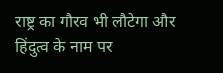राष्ट्र का गौरव भी लौटेगा और हिंदुत्व के नाम पर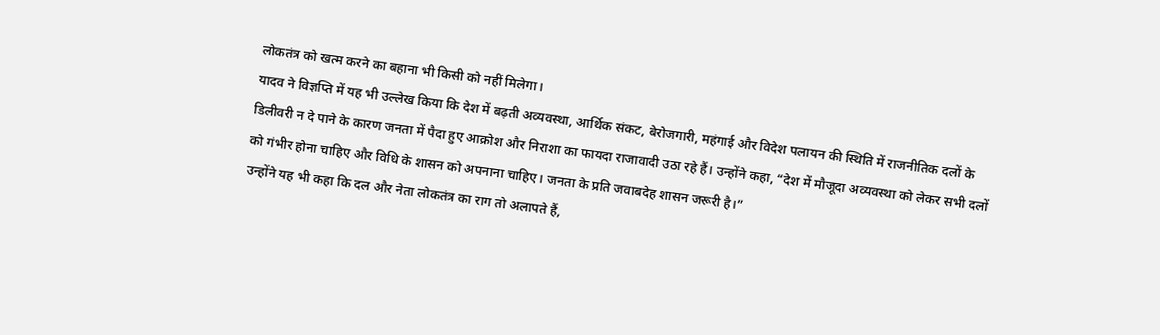लोकतंत्र को खत्म करने का बहाना भी किसी को नहीं मिलेगा।
यादव ने विज्ञप्ति में यह भी उल्लेख किया कि देश में बढ़ती अव्यवस्था, आर्थिक संकट, बेरोजगारी, महंगाई और विदेश पलायन की स्थिति में राजनीतिक दलों के डिलीवरी न दे पाने के कारण जनता में पैदा हुए आक्रोश और निराशा का फायदा राजावादी उठा रहे हैं। उन्होंने कहा, “देश में मौजूदा अव्यवस्था को लेकर सभी दलों को गंभीर होना चाहिए और विधि के शासन को अपनाना चाहिए। जनता के प्रति जवाबदेह शासन जरूरी है।”
उन्होंने यह भी कहा कि दल और नेता लोकतंत्र का राग तो अलापते हैं,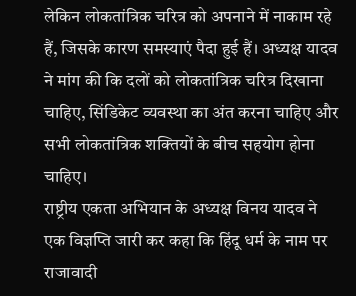लेकिन लोकतांत्रिक चरित्र को अपनाने में नाकाम रहे हैं, जिसके कारण समस्याएं पैदा हुई हैं। अध्यक्ष यादव ने मांग की कि दलों को लोकतांत्रिक चरित्र दिखाना चाहिए, सिंडिकेट व्यवस्था का अंत करना चाहिए और सभी लोकतांत्रिक शक्तियों के बीच सहयोग होना चाहिए।
राष्ट्रीय एकता अभियान के अध्यक्ष विनय यादव ने एक विज्ञप्ति जारी कर कहा कि हिंदू धर्म के नाम पर राजावादी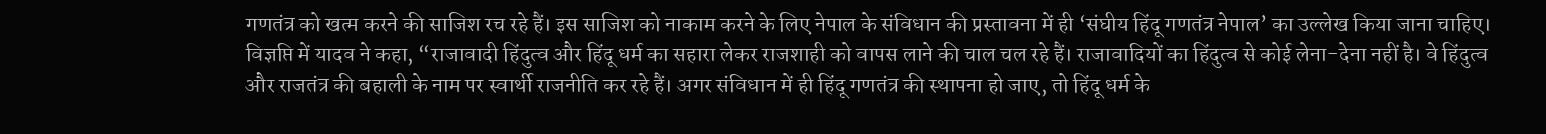गणतंत्र को खत्म करने की साजिश रच रहे हैं। इस साजिश को नाकाम करने के लिए नेपाल के संविधान की प्रस्तावना में ही ‘संघीय हिंदू गणतंत्र नेपाल’ का उल्लेख किया जाना चाहिए।
विज्ञप्ति में यादव ने कहा, “राजावादी हिंदुत्व और हिंदू धर्म का सहारा लेकर राजशाही को वापस लाने की चाल चल रहे हैं। राजावादियों का हिंदुत्व से कोई लेना-देना नहीं है। वे हिंदुत्व और राजतंत्र की बहाली के नाम पर स्वार्थी राजनीति कर रहे हैं। अगर संविधान में ही हिंदू गणतंत्र की स्थापना हो जाए, तो हिंदू धर्म के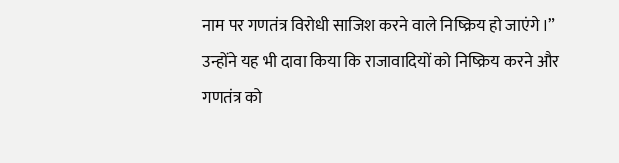नाम पर गणतंत्र विरोधी साजिश करने वाले निष्क्रिय हो जाएंगे।”
उन्होंने यह भी दावा किया कि राजावादियों को निष्क्रिय करने और गणतंत्र को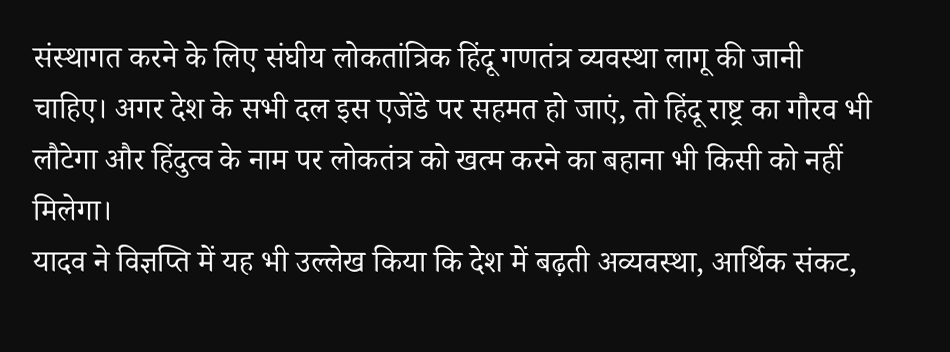संस्थागत करने के लिए संघीय लोकतांत्रिक हिंदू गणतंत्र व्यवस्था लागू की जानी चाहिए। अगर देश के सभी दल इस एजेंडे पर सहमत हो जाएं, तो हिंदू राष्ट्र का गौरव भी लौटेगा और हिंदुत्व के नाम पर लोकतंत्र को खत्म करने का बहाना भी किसी को नहीं मिलेगा।
यादव ने विज्ञप्ति में यह भी उल्लेख किया कि देश में बढ़ती अव्यवस्था, आर्थिक संकट,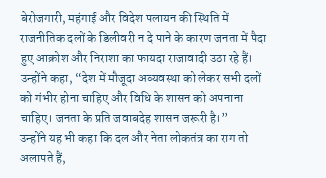बेरोजगारी, महंगाई और विदेश पलायन की स्थिति में राजनीतिक दलों के डिलीवरी न दे पाने के कारण जनता में पैदा हुए आक्रोश और निराशा का फायदा राजावादी उठा रहे हैं। उन्होंने कहा, “देश में मौजूदा अव्यवस्था को लेकर सभी दलों को गंभीर होना चाहिए और विधि के शासन को अपनाना चाहिए। जनता के प्रति जवाबदेह शासन जरूरी है।”
उन्होंने यह भी कहा कि दल और नेता लोकतंत्र का राग तो अलापते हैं,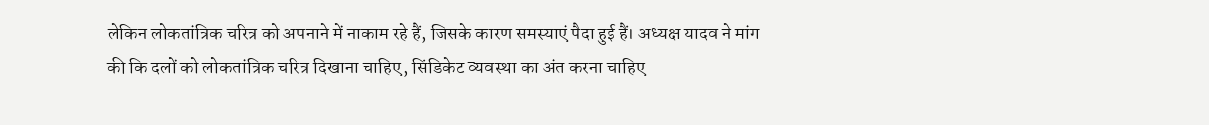लेकिन लोकतांत्रिक चरित्र को अपनाने में नाकाम रहे हैं, जिसके कारण समस्याएं पैदा हुई हैं। अध्यक्ष यादव ने मांग की कि दलों को लोकतांत्रिक चरित्र दिखाना चाहिए, सिंडिकेट व्यवस्था का अंत करना चाहिए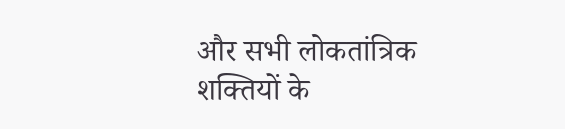और सभी लोकतांत्रिक शक्तियों के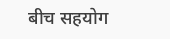बीच सहयोग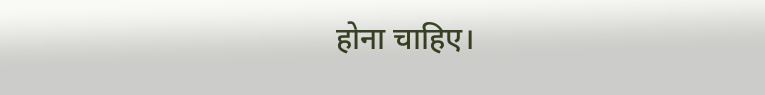होना चाहिए।